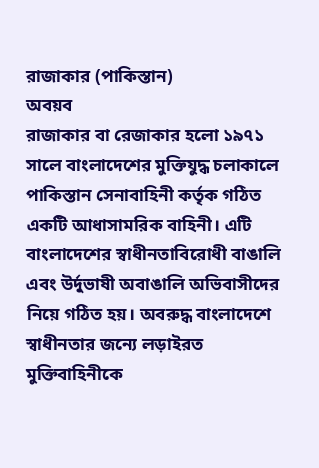রাজাকার (পাকিস্তান)
অবয়ব
রাজাকার বা রেজাকার হলো ১৯৭১ সালে বাংলাদেশের মুক্তিযুদ্ধ চলাকালে পাকিস্তান সেনাবাহিনী কর্তৃক গঠিত একটি আধাসামরিক বাহিনী। এটি বাংলাদেশের স্বাধীনতাবিরোধী বাঙালি এবং উর্দুভাষী অবাঙালি অভিবাসীদের নিয়ে গঠিত হয়। অবরুদ্ধ বাংলাদেশে স্বাধীনতার জন্যে লড়াইরত মুক্তিবাহিনীকে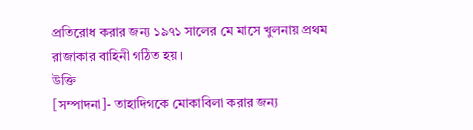প্রতিরোধ করার জন্য ১৯৭১ সালের মে মাসে খুলনায় প্রথম রাজাকার বাহিনী গঠিত হয়।
উক্তি
[সম্পাদনা]- তাহাদিগকে মোকাবিলা করার জন্য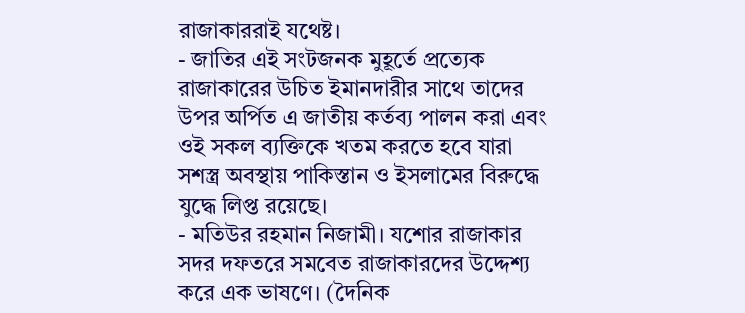রাজাকাররাই যথেষ্ট।
- জাতির এই সংটজনক মুহূর্তে প্রত্যেক রাজাকারের উচিত ইমানদারীর সাথে তাদের উপর অর্পিত এ জাতীয় কর্তব্য পালন করা এবং ওই সকল ব্যক্তিকে খতম করতে হবে যারা সশস্ত্র অবস্থায় পাকিস্তান ও ইসলামের বিরুদ্ধে যুদ্ধে লিপ্ত রয়েছে।
- মতিউর রহমান নিজামী। যশোর রাজাকার সদর দফতরে সমবেত রাজাকারদের উদ্দেশ্য করে এক ভাষণে। (দৈনিক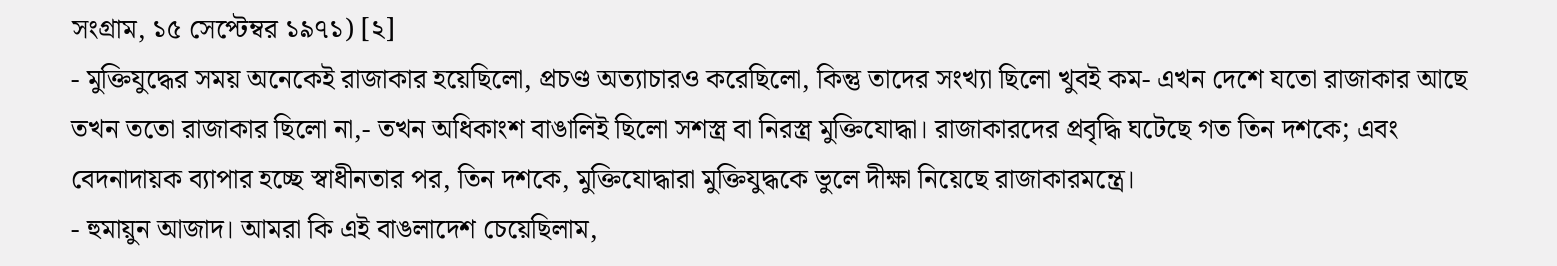সংগ্রাম, ১৫ সেপ্টেম্বর ১৯৭১) [২]
- মুক্তিযুদ্ধের সময় অনেকেই রাজাকার হয়েছিলো, প্রচণ্ড অত্যাচারও করেছিলো, কিন্তু তাদের সংখ্যা ছিলো খুবই কম- এখন দেশে যতো রাজাকার আছে তখন ততো রাজাকার ছিলো না,- তখন অধিকাংশ বাঙালিই ছিলো সশস্ত্র বা নিরস্ত্র মুক্তিযোদ্ধা। রাজাকারদের প্রবৃদ্ধি ঘটেছে গত তিন দশকে; এবং বেদনাদায়ক ব্যাপার হচ্ছে স্বাধীনতার পর, তিন দশকে, মুক্তিযোদ্ধারা মুক্তিযুদ্ধকে ভুলে দীক্ষা নিয়েছে রাজাকারমন্ত্রে।
- হুমায়ুন আজাদ। আমরা কি এই বাঙলাদেশ চেয়েছিলাম,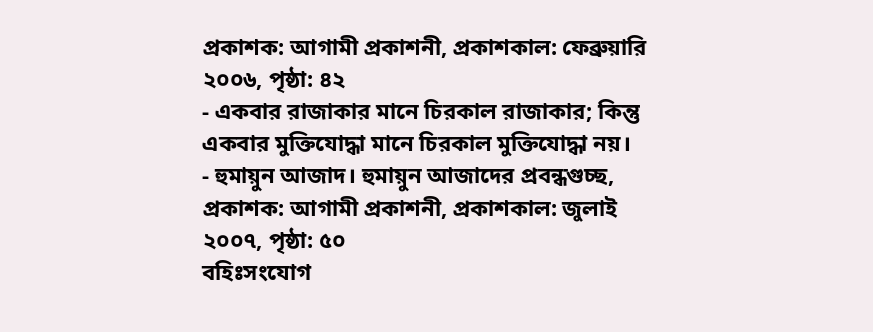প্রকাশক: আগামী প্রকাশনী, প্রকাশকাল: ফেব্রুয়ারি ২০০৬, পৃষ্ঠা: ৪২
- একবার রাজাকার মানে চিরকাল রাজাকার; কিন্তু একবার মুক্তিযোদ্ধা মানে চিরকাল মুক্তিযোদ্ধা নয়।
- হুমায়ুন আজাদ। হুমায়ুন আজাদের প্রবন্ধগুচ্ছ, প্রকাশক: আগামী প্রকাশনী, প্রকাশকাল: জুলাই ২০০৭, পৃষ্ঠা: ৫০
বহিঃসংযোগ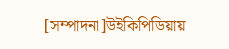[সম্পাদনা]উইকিপিডিয়ায়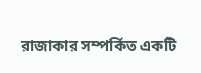রাজাকার সম্পর্কিত একটি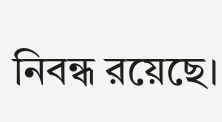নিবন্ধ রয়েছে।